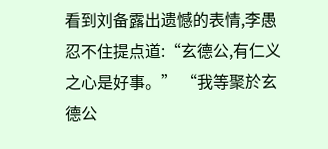看到刘备露出遗憾的表情,李愚忍不住提点道:“玄德公,有仁义之心是好事。” “我等聚於玄德公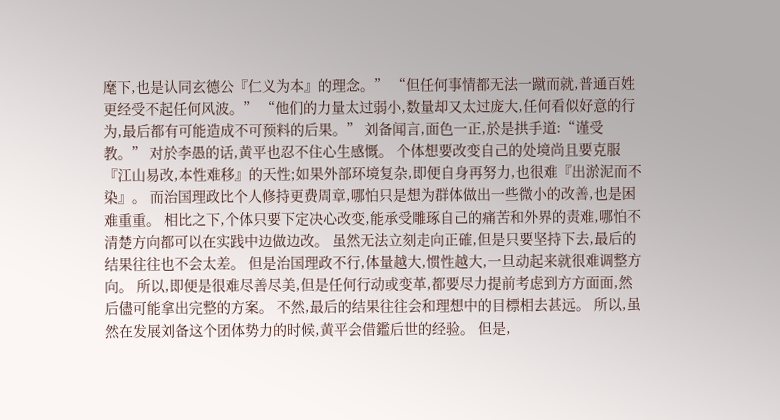麾下,也是认同玄德公『仁义为本』的理念。” “但任何事情都无法一蹴而就,普通百姓更经受不起任何风波。” “他们的力量太过弱小,数量却又太过庞大,任何看似好意的行为,最后都有可能造成不可预料的后果。” 刘备闻言,面色一正,於是拱手道:“谨受教。” 对於李愚的话,黄平也忍不住心生感慨。 个体想要改变自己的处境尚且要克服『江山易改,本性难移』的天性;如果外部环境复杂,即便自身再努力,也很难『出淤泥而不染』。 而治国理政比个人修持更费周章,哪怕只是想为群体做出一些微小的改善,也是困难重重。 相比之下,个体只要下定决心改变,能承受雕琢自己的痛苦和外界的责难,哪怕不清楚方向都可以在实践中边做边改。 虽然无法立刻走向正確,但是只要坚持下去,最后的结果往往也不会太差。 但是治国理政不行,体量越大,惯性越大,一旦动起来就很难调整方向。 所以,即便是很难尽善尽美,但是任何行动或变革,都要尽力提前考虑到方方面面,然后儘可能拿出完整的方案。 不然,最后的结果往往会和理想中的目標相去甚远。 所以,虽然在发展刘备这个团体势力的时候,黄平会借鑑后世的经验。 但是,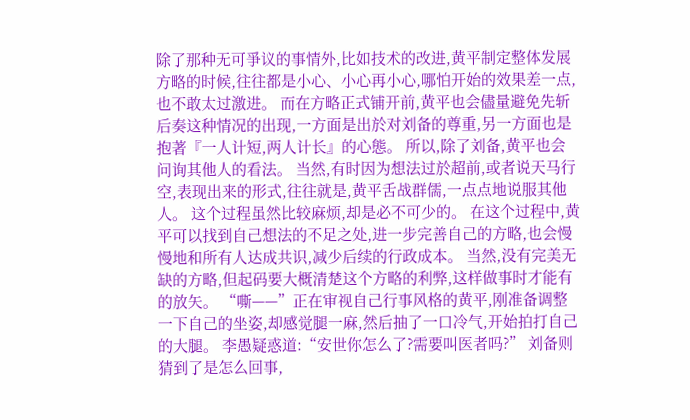除了那种无可爭议的事情外,比如技术的改进,黄平制定整体发展方略的时候,往往都是小心、小心再小心,哪怕开始的效果差一点,也不敢太过激进。 而在方略正式铺开前,黄平也会儘量避免先斩后奏这种情况的出现,一方面是出於对刘备的尊重,另一方面也是抱著『一人计短,两人计长』的心態。 所以,除了刘备,黄平也会问询其他人的看法。 当然,有时因为想法过於超前,或者说天马行空,表现出来的形式,往往就是,黄平舌战群儒,一点点地说服其他人。 这个过程虽然比较麻烦,却是必不可少的。 在这个过程中,黄平可以找到自己想法的不足之处,进一步完善自己的方略,也会慢慢地和所有人达成共识,减少后续的行政成本。 当然,没有完美无缺的方略,但起码要大概清楚这个方略的利弊,这样做事时才能有的放矢。 “嘶——”正在审视自己行事风格的黄平,刚准备调整一下自己的坐姿,却感觉腿一麻,然后抽了一口冷气,开始拍打自己的大腿。 李愚疑惑道:“安世你怎么了?需要叫医者吗?” 刘备则猜到了是怎么回事,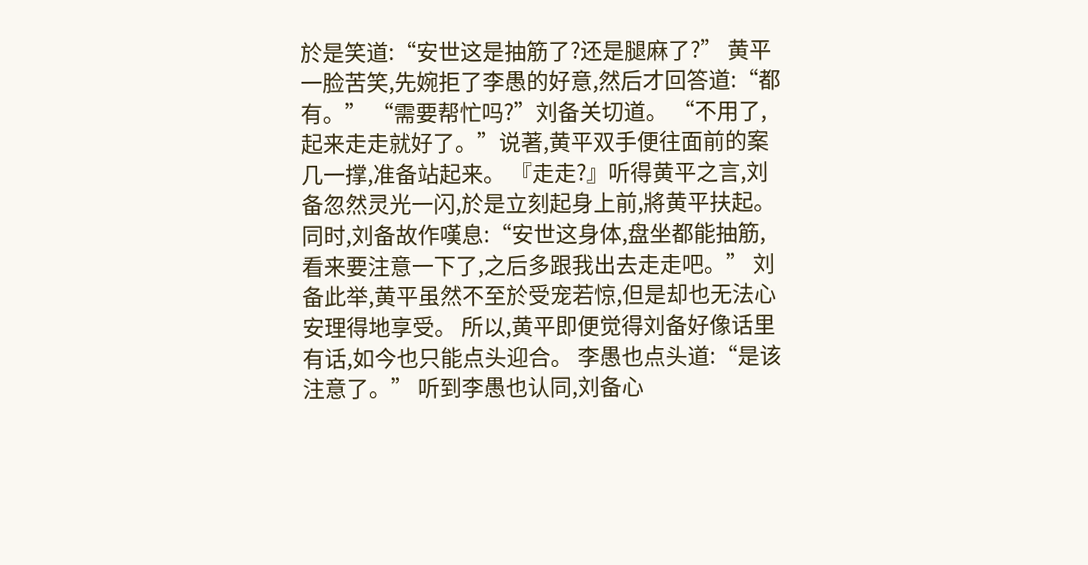於是笑道:“安世这是抽筋了?还是腿麻了?” 黄平一脸苦笑,先婉拒了李愚的好意,然后才回答道:“都有。” “需要帮忙吗?”刘备关切道。 “不用了,起来走走就好了。”说著,黄平双手便往面前的案几一撑,准备站起来。 『走走?』听得黄平之言,刘备忽然灵光一闪,於是立刻起身上前,將黄平扶起。 同时,刘备故作嘆息:“安世这身体,盘坐都能抽筋,看来要注意一下了,之后多跟我出去走走吧。” 刘备此举,黄平虽然不至於受宠若惊,但是却也无法心安理得地享受。 所以,黄平即便觉得刘备好像话里有话,如今也只能点头迎合。 李愚也点头道:“是该注意了。” 听到李愚也认同,刘备心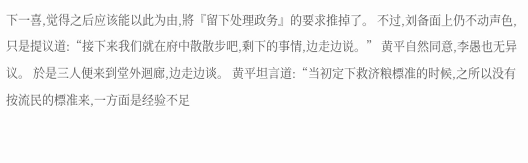下一喜,觉得之后应该能以此为由,將『留下处理政务』的要求推掉了。 不过,刘备面上仍不动声色,只是提议道:“接下来我们就在府中散散步吧,剩下的事情,边走边说。” 黄平自然同意,李愚也无异议。 於是三人便来到堂外迴廊,边走边谈。 黄平坦言道:“当初定下救济粮標准的时候,之所以没有按流民的標准来,一方面是经验不足